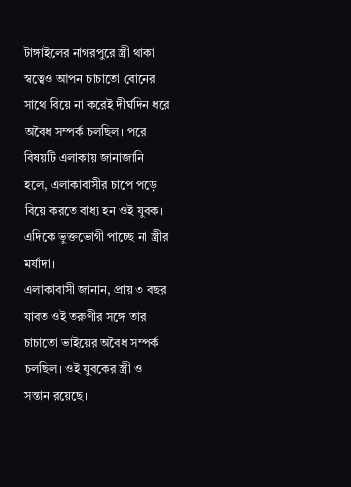টাঙ্গাইলের নাগরপুরে স্ত্রী থাকা স্বত্বেও আপন চাচাতো বোনের সাথে বিয়ে না করেই দীর্ঘদিন ধরে অবৈধ সম্পর্ক চলছিল। পরে বিষয়টি এলাকায় জানাজানি হলে, এলাকাবাসীর চাপে পড়ে বিয়ে করতে বাধ্য হন ওই যুবক। এদিকে ভুক্তভোগী পাচ্ছে না স্ত্রীর মর্যাদা।
এলাকাবাসী জানান, প্রায় ৩ বছর যাবত ওই তরুণীর সঙ্গে তার চাচাতো ভাইয়ের অবৈধ সম্পর্ক চলছিল। ওই যুবকের স্ত্রী ও সন্তান রয়েছে।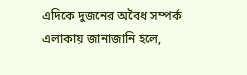এদিকে দুজনের অবৈধ সম্পর্ক এলাকায় জানাজানি হলে,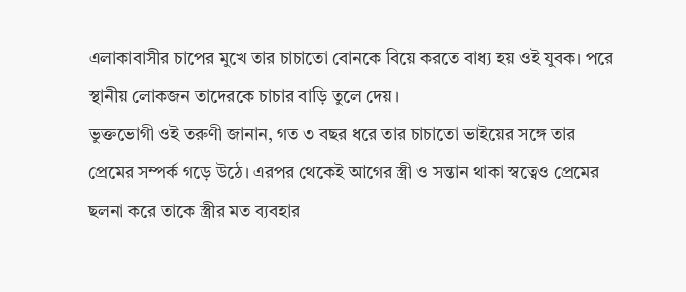এলাকাবাসীর চাপের মুখে তার চাচাতো বোনকে বিয়ে করতে বাধ্য হয় ওই যুবক। পরে স্থানীয় লোকজন তাদেরকে চাচার বাড়ি তুলে দেয়।
ভুক্তভোগী ওই তরুণী জানান, গত ৩ বছর ধরে তার চাচাতো ভাইয়ের সঙ্গে তার প্রেমের সম্পর্ক গড়ে উঠে। এরপর থেকেই আগের স্ত্রী ও সন্তান থাকা স্বত্বেও প্রেমের ছলনা করে তাকে স্ত্রীর মত ব্যবহার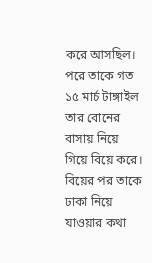করে আসছিল। পরে তাকে গত ১৫ মার্চ টাঙ্গাইল তার বোনের বাসায় নিয়ে গিয়ে বিয়ে করে। বিয়ের পর তাকে ঢাকা নিয়ে যাওয়ার কথা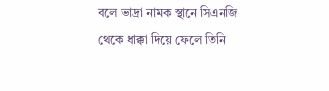বলে ভাদ্রা নামক স্থানে সিএনজি থেকে ধাক্কা দিয়ে ফেলে তিনি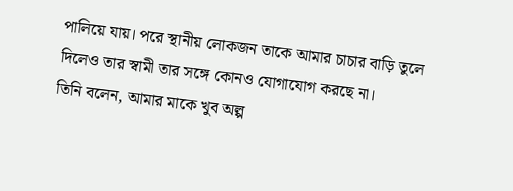পালিয়ে যায়। পরে স্থানীয় লোকজন তাকে আমার চাচার বাড়ি তুলে দিলেও তার স্বামী তার সঙ্গে কোনও যোগাযোগ করছে না।
তিনি বলেন, আমার মাকে খুব অল্প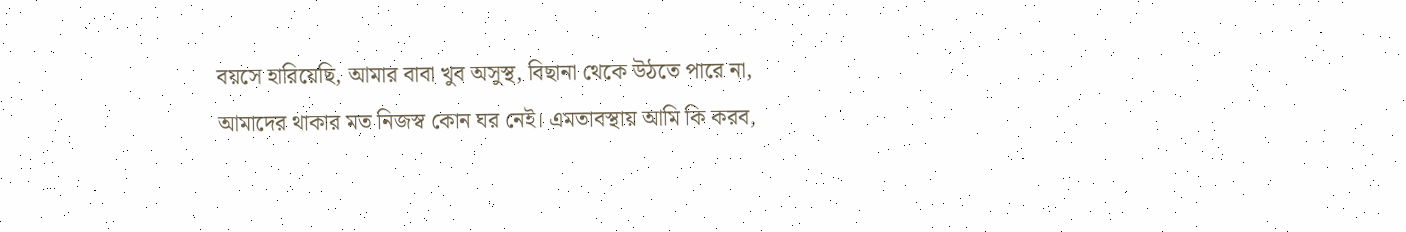বয়সে হারিয়েছি, আমার বাবা খুব অসুস্থ, বিছানা থেকে উঠতে পারে না, আমাদের থাকার মত নিজস্ব কোন ঘর নেই। এমতাবস্থায় আমি কি করব,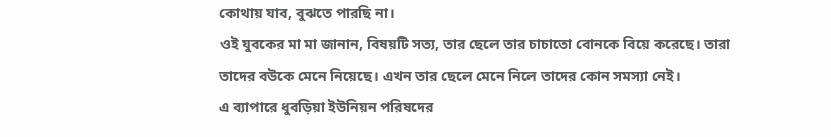কোথায় যাব, বুঝতে পারছি না।
ওই যুবকের মা মা জানান, বিষয়টি সত্য, তার ছেলে তার চাচাতো বোনকে বিয়ে করেছে। তারা তাদের বউকে মেনে নিয়েছে। এখন তার ছেলে মেনে নিলে তাদের কোন সমস্যা নেই।
এ ব্যাপারে ধুবড়িয়া ইউনিয়ন পরিষদের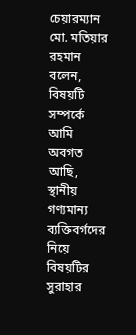চেয়ারম্যান মো. মতিয়ার রহমান বলেন, বিষয়টি সম্পর্কে আমি অবগত আছি, স্থানীয় গণ্যমান্য ব্যক্তিবর্গদের নিয়ে বিষয়টির সুরাহার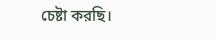চেষ্টা করছি।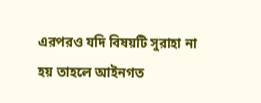এরপরও যদি বিষয়টি সুরাহা না হয় তাহলে আইনগত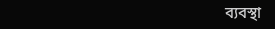ব্যবস্থা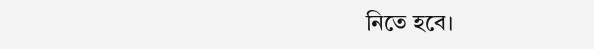নিতে হবে।